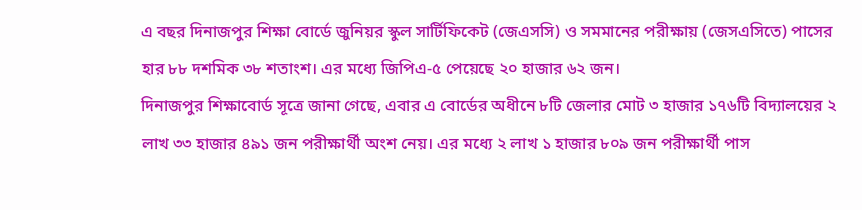এ বছর দিনাজপুর শিক্ষা বোর্ডে জুনিয়র স্কুল সার্টিফিকেট (জেএসসি) ও সমমানের পরীক্ষায় (জেসএসিতে) পাসের হার ৮৮ দশমিক ৩৮ শতাংশ। এর মধ্যে জিপিএ-৫ পেয়েছে ২০ হাজার ৬২ জন।
দিনাজপুর শিক্ষাবোর্ড সূত্রে জানা গেছে, এবার এ বোর্ডের অধীনে ৮টি জেলার মোট ৩ হাজার ১৭৬টি বিদ্যালয়ের ২ লাখ ৩৩ হাজার ৪৯১ জন পরীক্ষার্থী অংশ নেয়। এর মধ্যে ২ লাখ ১ হাজার ৮০৯ জন পরীক্ষার্থী পাস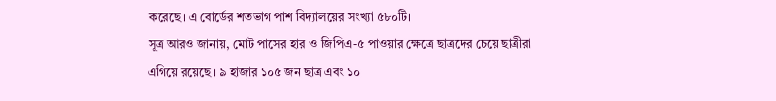করেছে। এ বোর্ডের শতভাগ পাশ বিদ্যালয়ের সংখ্যা ৫৮০টি।
সূত্র আরও জানায়, মোট পাসের হার ও জিপিএ-৫ পাওয়ার ক্ষেত্রে ছাত্রদের চেয়ে ছাত্রীরা এগিয়ে রয়েছে। ৯ হাজার ১০৫ জন ছাত্র এবং ১০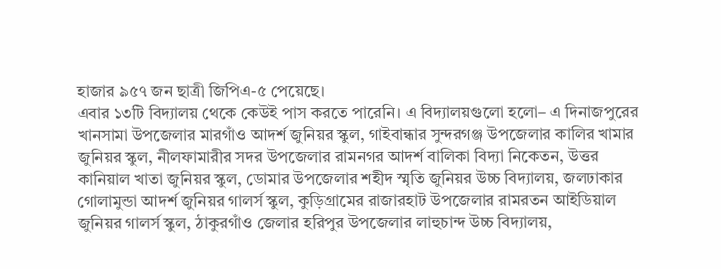হাজার ৯৫৭ জন ছাত্রী জিপিএ-৫ পেয়েছে।
এবার ১৩টি বিদ্যালয় থেকে কেউই পাস করতে পারেনি। এ বিদ্যালয়গুলো হলো– এ দিনাজপুরের খানসামা উপজেলার মারগাঁও আদর্শ জুনিয়র স্কুল, গাইবান্ধার সুন্দরগঞ্জ উপজেলার কালির খামার জুনিয়র স্কুল, নীলফামারীর সদর উপজেলার রামনগর আদর্শ বালিকা বিদ্যা নিকেতন, উত্তর কানিয়াল খাতা জুনিয়র স্কুল, ডোমার উপজেলার শহীদ স্মৃতি জুনিয়র উচ্চ বিদ্যালয়, জলঢাকার গোলামুন্ডা আদর্শ জুনিয়র গালর্স স্কুল, কুড়িগ্রামের রাজারহাট উপজেলার রামরতন আইডিয়াল জুনিয়র গালর্স স্কুল, ঠাকুরগাঁও জেলার হরিপুর উপজেলার লাহুচান্দ উচ্চ বিদ্যালয়,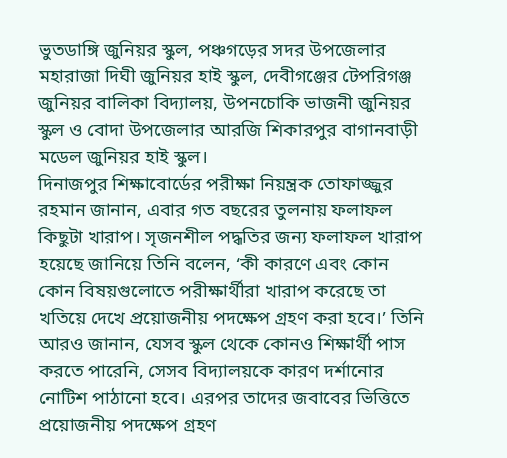ভুতডাঙ্গি জুনিয়র স্কুল, পঞ্চগড়ের সদর উপজেলার মহারাজা দিঘী জুনিয়র হাই স্কুল, দেবীগঞ্জের টেপরিগঞ্জ জুনিয়র বালিকা বিদ্যালয়, উপনচোকি ভাজনী জুনিয়র স্কুল ও বোদা উপজেলার আরজি শিকারপুর বাগানবাড়ী মডেল জুনিয়র হাই স্কুল।
দিনাজপুর শিক্ষাবোর্ডের পরীক্ষা নিয়ন্ত্রক তোফাজ্জুর রহমান জানান, এবার গত বছরের তুলনায় ফলাফল কিছুটা খারাপ। সৃজনশীল পদ্ধতির জন্য ফলাফল খারাপ হয়েছে জানিয়ে তিনি বলেন, ‘কী কারণে এবং কোন কোন বিষয়গুলোতে পরীক্ষার্থীরা খারাপ করেছে তা খতিয়ে দেখে প্রয়োজনীয় পদক্ষেপ গ্রহণ করা হবে।’ তিনি আরও জানান, যেসব স্কুল থেকে কোনও শিক্ষার্থী পাস করতে পারেনি, সেসব বিদ্যালয়কে কারণ দর্শানোর নোটিশ পাঠানো হবে। এরপর তাদের জবাবের ভিত্তিতে প্রয়োজনীয় পদক্ষেপ গ্রহণ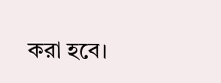করা হবে।